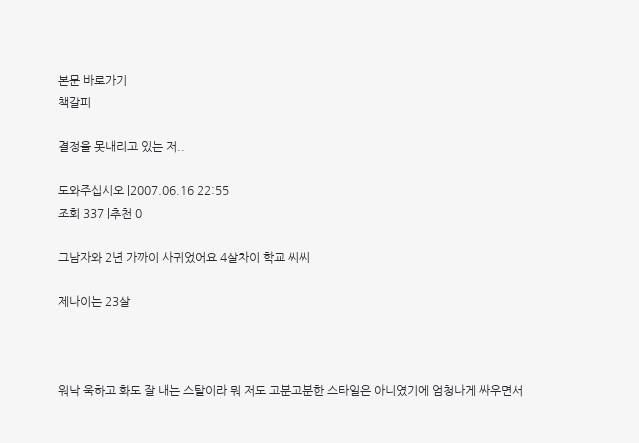본문 바로가기
책갈피

결정을 못내리고 있는 저..

도와주십시오 |2007.06.16 22:55
조회 337 |추천 0

그남자와 2년 가까이 사귀었어요 4살차이 학교 씨씨

제나이는 23살



워낙 욱하고 화도 잘 내는 스탈이라 뭐 저도 고분고분한 스타일은 아니였기에 엄청나게 싸우면서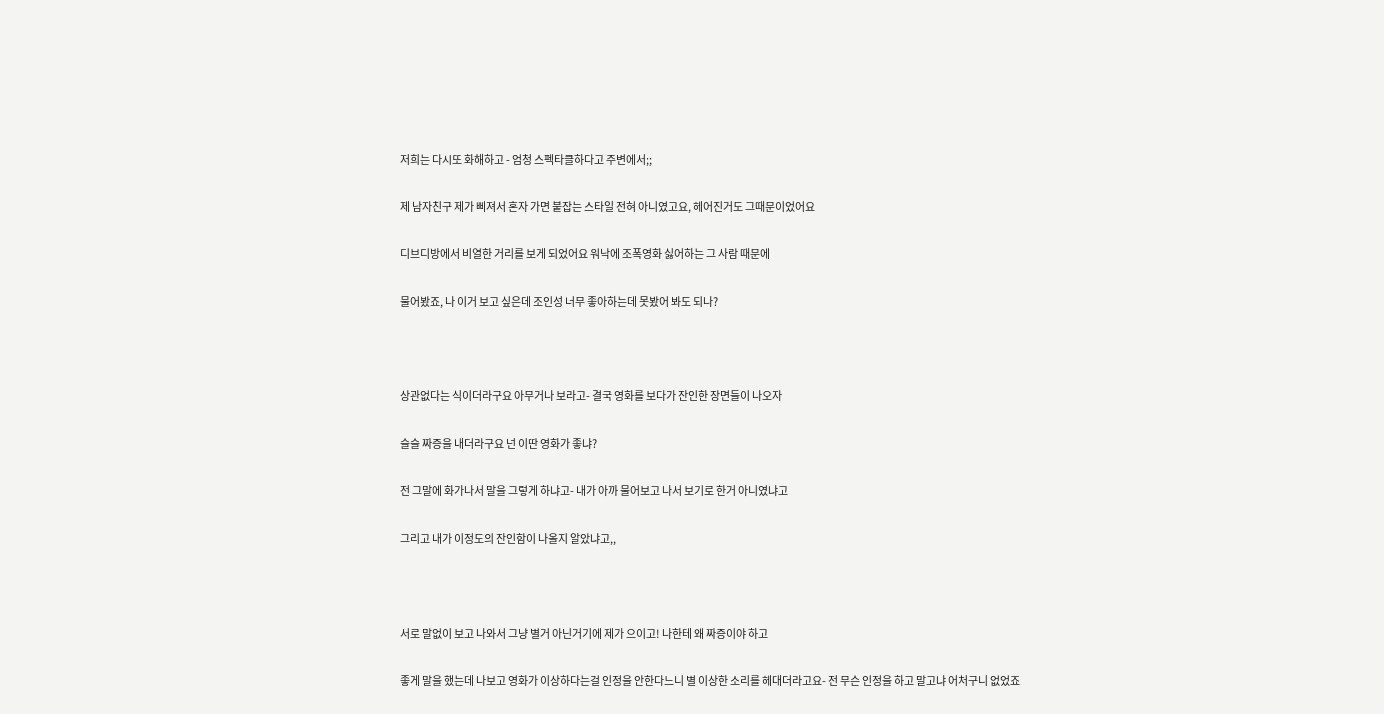저희는 다시또 화해하고 - 엄청 스펙타클하다고 주변에서;;

제 남자친구 제가 삐져서 혼자 가면 붙잡는 스타일 전혀 아니였고요, 헤어진거도 그때문이었어요

디브디방에서 비열한 거리를 보게 되었어요 워낙에 조폭영화 싫어하는 그 사람 때문에

물어봤죠, 나 이거 보고 싶은데 조인성 너무 좋아하는데 못봤어 봐도 되나?



상관없다는 식이더라구요 아무거나 보라고- 결국 영화를 보다가 잔인한 장면들이 나오자

슬슬 짜증을 내더라구요 넌 이딴 영화가 좋냐?

전 그말에 화가나서 말을 그렇게 하냐고- 내가 아까 물어보고 나서 보기로 한거 아니였냐고

그리고 내가 이정도의 잔인함이 나올지 알았냐고,,



서로 말없이 보고 나와서 그냥 별거 아닌거기에 제가 으이고! 나한테 왜 짜증이야 하고

좋게 말을 했는데 나보고 영화가 이상하다는걸 인정을 안한다느니 별 이상한 소리를 헤대더라고요- 전 무슨 인정을 하고 말고냐 어처구니 없었죠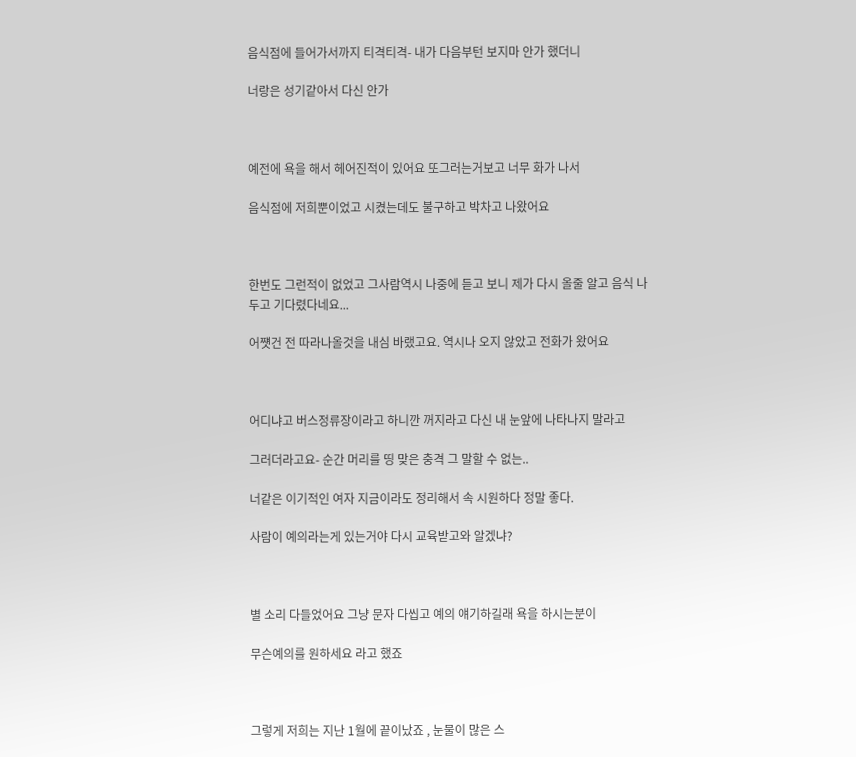음식점에 들어가서까지 티격티격- 내가 다음부턴 보지마 안가 했더니

너랑은 성기같아서 다신 안가



예전에 욕을 해서 헤어진적이 있어요 또그러는거보고 너무 화가 나서

음식점에 저희뿐이었고 시켰는데도 불구하고 박차고 나왔어요



한번도 그런적이 없었고 그사람역시 나중에 듣고 보니 제가 다시 올줄 알고 음식 나두고 기다렸다네요...

어쩃건 전 따라나올것을 내심 바랬고요. 역시나 오지 않았고 전화가 왔어요



어디냐고 버스정류장이라고 하니깐 꺼지라고 다신 내 눈앞에 나타나지 말라고

그러더라고요- 순간 머리를 띵 맞은 충격 그 말할 수 없는..

너같은 이기적인 여자 지금이라도 정리해서 속 시원하다 정말 좋다.

사람이 예의라는게 있는거야 다시 교육받고와 알겠냐?



별 소리 다들었어요 그냥 문자 다씹고 예의 얘기하길래 욕을 하시는분이

무슨예의를 원하세요 라고 했죠



그렇게 저희는 지난 1월에 끝이났죠 , 눈물이 많은 스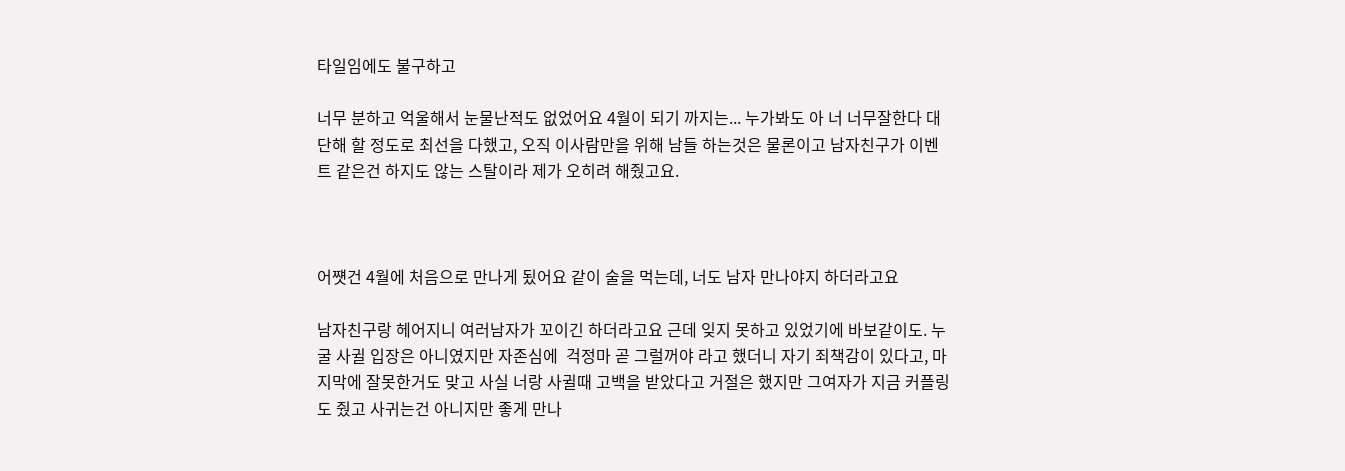타일임에도 불구하고

너무 분하고 억울해서 눈물난적도 없었어요 4월이 되기 까지는... 누가봐도 아 너 너무잘한다 대단해 할 정도로 최선을 다했고, 오직 이사람만을 위해 남들 하는것은 물론이고 남자친구가 이벤트 같은건 하지도 않는 스탈이라 제가 오히려 해줬고요.



어쩃건 4월에 처음으로 만나게 됬어요 같이 술을 먹는데, 너도 남자 만나야지 하더라고요

남자친구랑 헤어지니 여러남자가 꼬이긴 하더라고요 근데 잊지 못하고 있었기에 바보같이도. 누굴 사귈 입장은 아니였지만 자존심에  걱정마 곧 그럴꺼야 라고 했더니 자기 죄책감이 있다고, 마지막에 잘못한거도 맞고 사실 너랑 사귈때 고백을 받았다고 거절은 했지만 그여자가 지금 커플링도 줬고 사귀는건 아니지만 좋게 만나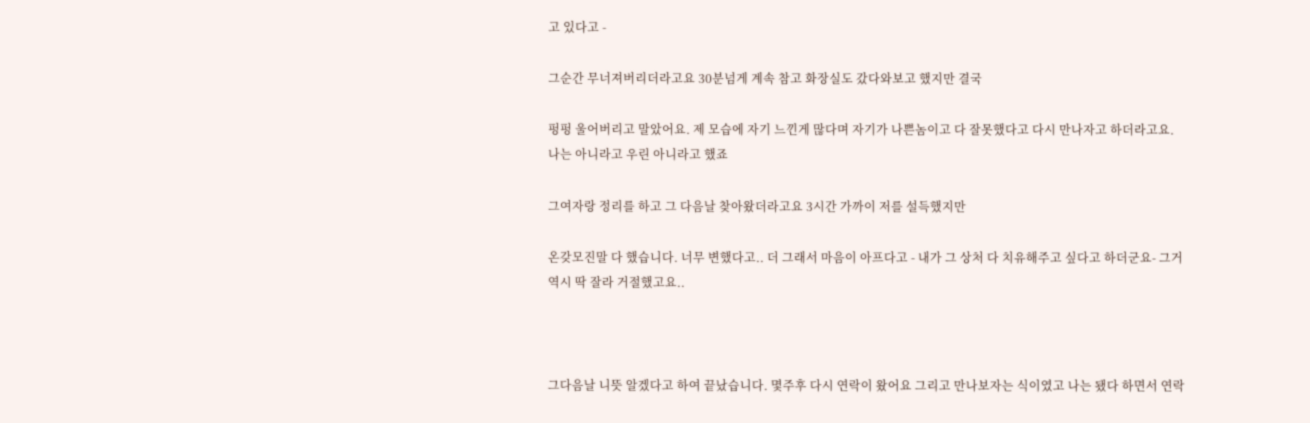고 있다고 -

그순간 무너져버리더라고요 30분넘게 계속 참고 화장실도 갔다와보고 했지만 결국

펑펑 울어버리고 말았어요. 제 모습에 자기 느낀게 많다며 자기가 나쁜놈이고 다 잘못했다고 다시 만나자고 하더라고요. 나는 아니라고 우린 아니라고 했죠

그여자랑 정리를 하고 그 다음날 찾아왔더라고요 3시간 가까이 저를 설득했지만

온갖모진말 다 했습니다. 너무 변했다고.. 더 그래서 마음이 아프다고 - 내가 그 상처 다 치유해주고 싶다고 하더군요- 그거역시 딱 잘라 거절했고요..



그다음날 니뜻 알겠다고 하여 끝났습니다. 몇주후 다시 연락이 왔어요 그리고 만나보자는 식이였고 나는 됐다 하면서 연락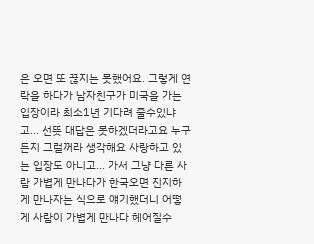은 오면 또 끊지는 못했어요. 그렇게 연락을 하다가 남자친구가 미국을 가는 입장이라 최소1년 기다려 줄수있냐고... 선뜻 대답은 못하겠더라고요 누구든지 그럴꺼라 생각해요 사랑하고 있는 입장도 아니고... 가서 그냥 다른 사람 가볍게 만나다가 한국오면 진지하게 만나자는 식으로 얘기했더니 어떻게 사람이 가볍게 만나다 헤어질수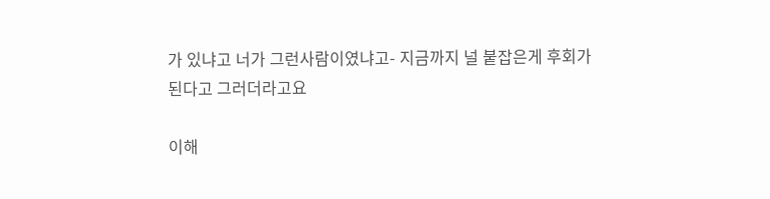가 있냐고 너가 그런사람이였냐고- 지금까지 널 붙잡은게 후회가 된다고 그러더라고요

이해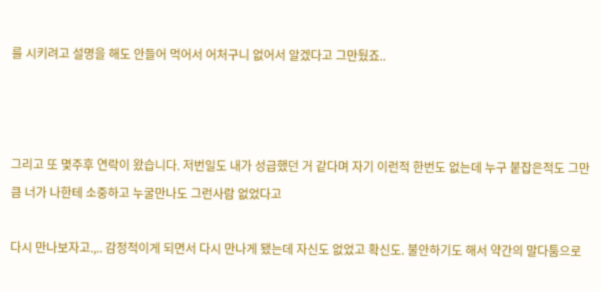를 시키려고 설명을 해도 안들어 먹어서 어처구니 없어서 알겠다고 그만뒀죠..



그리고 또 몇주후 연락이 왔습니다. 저번일도 내가 성급했던 거 같다며 자기 이런적 한번도 없는데 누구 붙잡은적도 그만큼 너가 나한테 소중하고 누굴만나도 그런사람 없었다고

다시 만나보자고.,.. 감정적이게 되면서 다시 만나게 됐는데 자신도 없었고 확신도. 불안하기도 해서 약간의 말다툼으로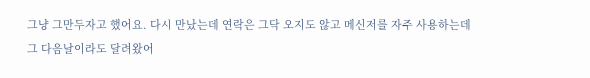그냥 그만두자고 했어요. 다시 만났는데 연락은 그닥 오지도 않고 메신저를 자주 사용하는데 그 다음날이라도 달려왔어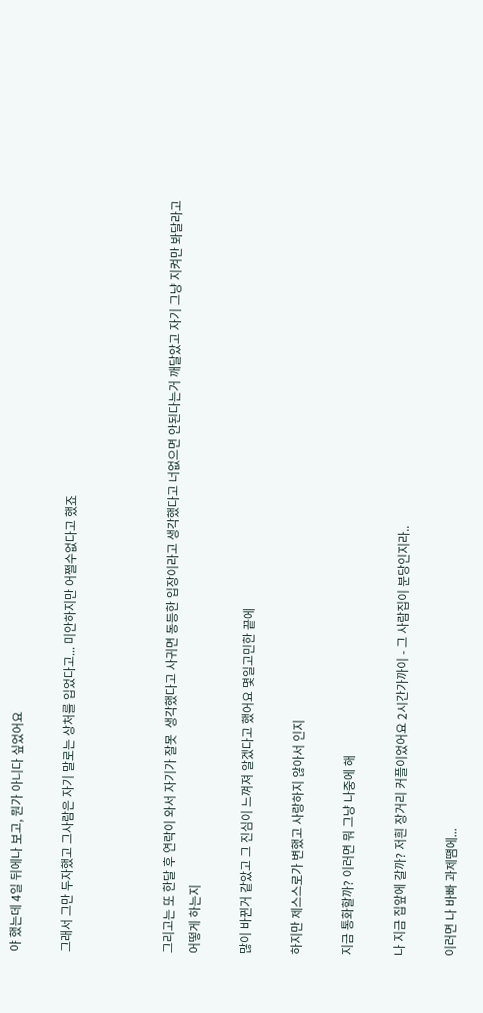야 했는데 4일 뒤에나 보고, 뭔가 아니다 싶었어요

그래서 그만 두자했고 그사람은 자기 말로는 상처를 입었다고... 미안하지만 어쩔수없다고 했죠



그리고는 또 한달 후 연락이 와서 자기가 잘못  생각했다고 사귀면 동등한 입장이라고 생각했다고 너없으면 안된다는거 깨달았고 자기 그냥 지켜만 봐달라고 어떻게 하는지

많이 바뀐거 같았고 그 진심이 느껴져 알겠다고 했어요 몇일고민한 끝에

하지만 제스스로가 변했고 사랑하지 않아서 인지

지금 통화할까? 이러면 뭐 그냥 나중에 해

나 지금 집앞에 갈까? 저흰 장거리 커플이었어요 2시간가까이 - 그 사람집이 분당인지라..

이러면 나 바빠 과제떔에...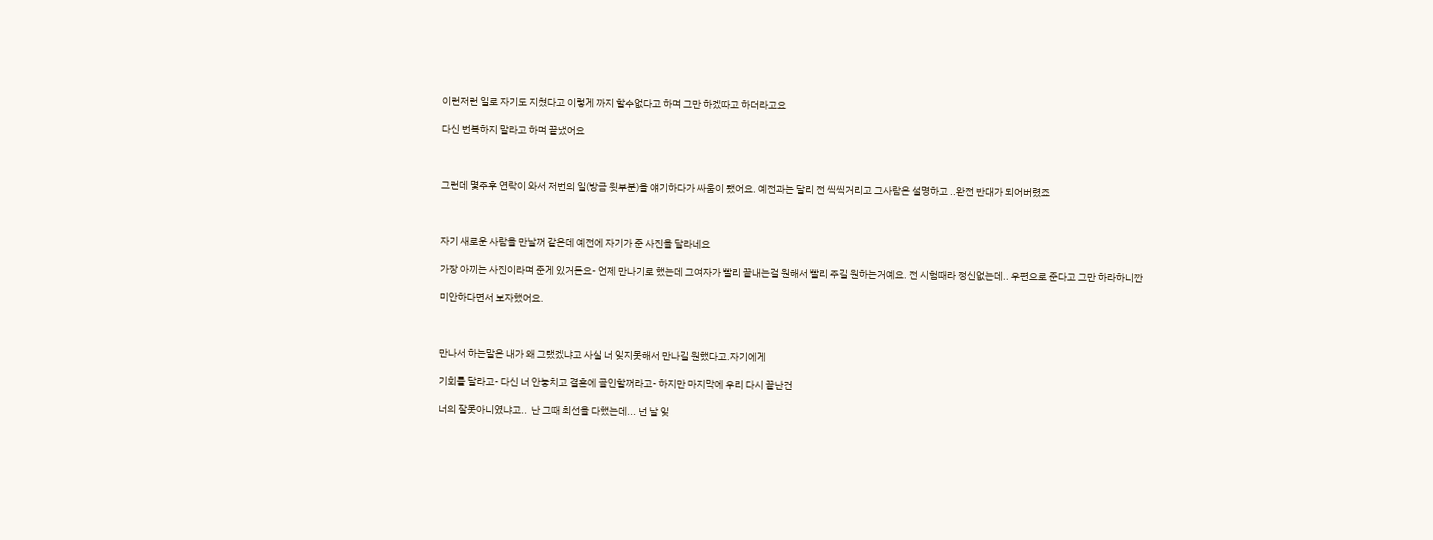이런저런 일로 자기도 지쳤다고 이렇게 까지 할수없다고 하며 그만 하겠따고 하더라고요

다신 번복하지 말라고 하며 끝냈어요



그런데 몇주후 연락이 와서 저번의 일(방금 윗부분)을 얘기하다가 싸움이 됐어요. 예전과는 달리 전 씩씩거리고 그사람은 설명하고 ..완전 반대가 되어버렸죠



자기 새로운 사람을 만날꺼 같은데 예전에 자기가 준 사진을 달라네요

가장 아끼는 사진이라며 준게 있거든요- 언제 만나기로 했는데 그여자가 빨리 끝내는걸 원해서 빨리 주길 원하는거예요. 전 시험때라 정신없는데.. 우편으로 준다고 그만 하라하니깐

미안하다면서 보자했어요.



만나서 하는말은 내가 왜 그랬겠냐고 사실 너 잊지못해서 만나길 원했다고.자기에게

기회를 달라고- 다신 너 안놓치고 결혼에 골인할꺼라고- 하지만 마지막에 우리 다시 끝난건

너의 잘못아니였냐고..  난 그때 최선을 다했는데... 넌 날 잊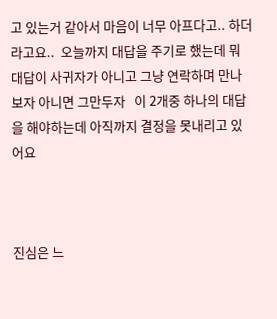고 있는거 같아서 마음이 너무 아프다고.. 하더라고요..  오늘까지 대답을 주기로 했는데 뭐 대답이 사귀자가 아니고 그냥 연락하며 만나보자 아니면 그만두자   이 2개중 하나의 대답을 해야하는데 아직까지 결정을 못내리고 있어요



진심은 느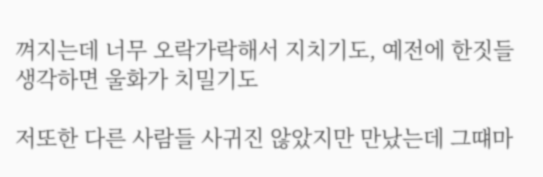껴지는데 너무 오락가락해서 지치기도, 예전에 한짓들 생각하면 울화가 치밀기도

저또한 다른 사람들 사귀진 않았지만 만났는데 그떄마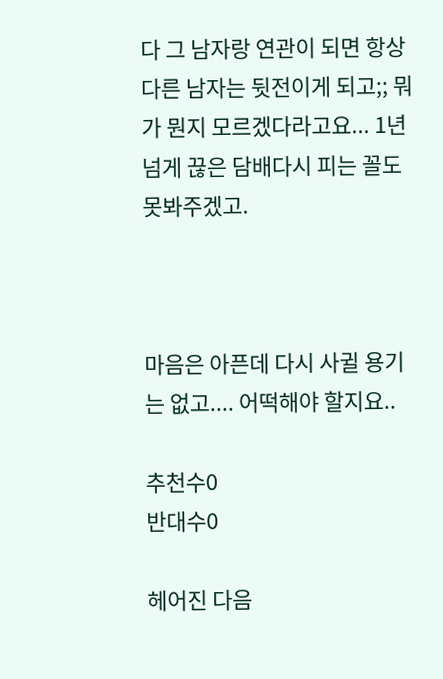다 그 남자랑 연관이 되면 항상 다른 남자는 뒷전이게 되고;; 뭐가 뭔지 모르겠다라고요... 1년넘게 끊은 담배다시 피는 꼴도 못봐주겠고.



마음은 아픈데 다시 사귈 용기는 없고.... 어떡해야 할지요..

추천수0
반대수0

헤어진 다음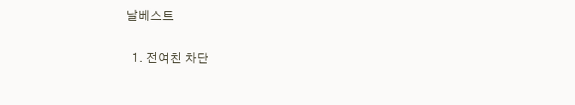날베스트

  1. 전여친 차단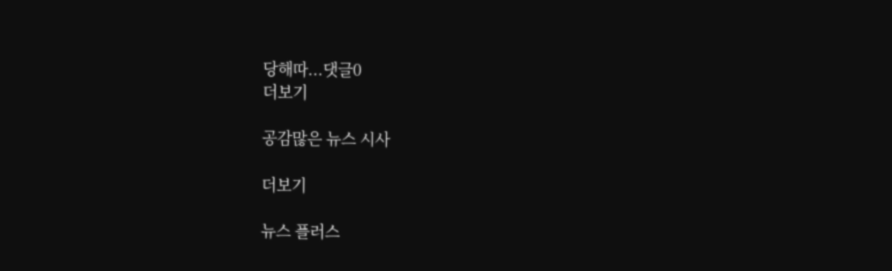당해따...댓글0
더보기

공감많은 뉴스 시사

더보기

뉴스 플러스